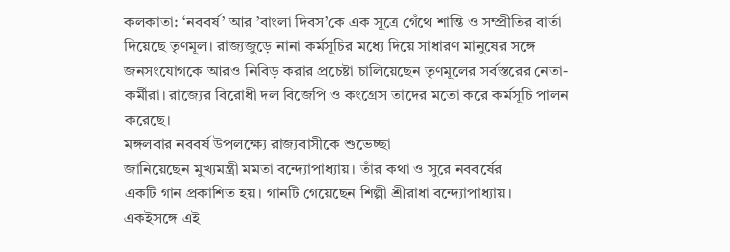কলকাতা: ‘নববর্ষ’ আর ’বাংলা দিবস’কে এক সূত্রে গেঁথে শান্তি ও সম্প্রীতির বার্তা দিয়েছে তৃণমূল। রাজ্যজুড়ে নানা কর্মসূচির মধ্যে দিয়ে সাধারণ মানুষের সঙ্গে জনসংযোগকে আরও নিবিড় করার প্রচেষ্টা চালিয়েছেন তৃণমূলের সর্বস্তরের নেতা-কর্মীরা। রাজ্যের বিরোধী দল বিজেপি ও কংগ্রেস তাদের মতো করে কর্মসূচি পালন করেছে।
মঙ্গলবার নববর্ষ উপলক্ষ্যে রাজ্যবাসীকে শুভেচ্ছা
জানিয়েছেন মুখ্যমন্ত্রী মমতা বন্দ্যোপাধ্যায়। তাঁর কথা ও সুরে নববর্ষের
একটি গান প্রকাশিত হয়। গানটি গেয়েছেন শিল্পী শ্রীরাধা বন্দ্যোপাধ্যায়।
একইসঙ্গে এই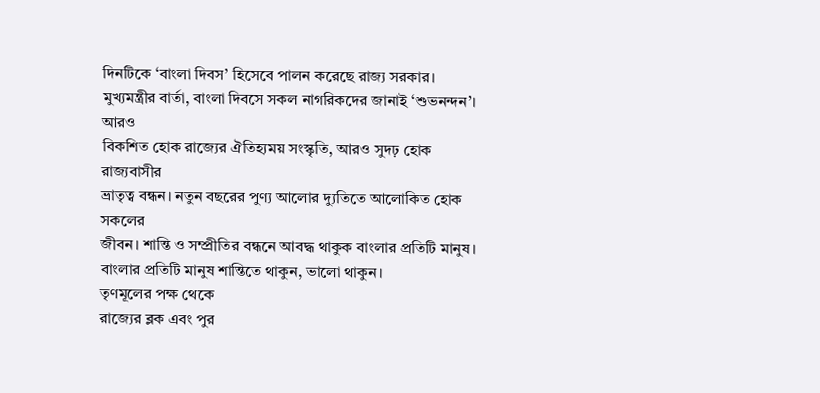দিনটিকে ‘বাংলা দিবস’ হিসেবে পালন করেছে রাজ্য সরকার।
মুখ্যমন্ত্রীর বার্তা, বাংলা দিবসে সকল নাগরিকদের জানাই ‘শুভনন্দন’। আরও
বিকশিত হোক রাজ্যের ঐতিহ্যময় সংস্কৃতি, আরও সুদঢ় হোক রাজ্যবাসীর
ভ্রাতৃত্ব বন্ধন। নতুন বছরের পুণ্য আলোর দ্যুতিতে আলোকিত হোক সকলের
জীবন। শান্তি ও সম্প্রীতির বন্ধনে আবদ্ধ থাকুক বাংলার প্রতিটি মানুষ।
বাংলার প্রতিটি মানুষ শান্তিতে থাকুন, ভালো থাকুন।
তৃণমূলের পক্ষ থেকে
রাজ্যের ব্লক এবং পুর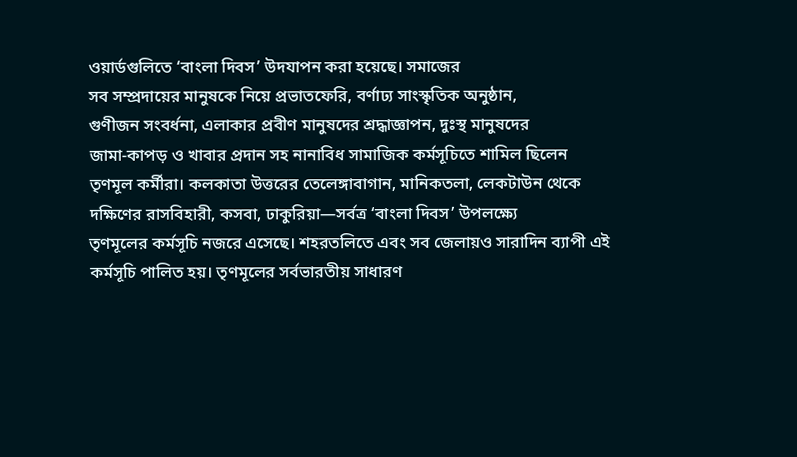ওয়ার্ডগুলিতে ‘বাংলা দিবস’ উদযাপন করা হয়েছে। সমাজের
সব সম্প্রদায়ের মানুষকে নিয়ে প্রভাতফেরি, বর্ণাঢ্য সাংস্কৃতিক অনুষ্ঠান,
গুণীজন সংবর্ধনা, এলাকার প্রবীণ মানুষদের শ্রদ্ধাজ্ঞাপন, দুঃস্থ মানুষদের
জামা-কাপড় ও খাবার প্রদান সহ নানাবিধ সামাজিক কর্মসূচিতে শামিল ছিলেন
তৃণমূল কর্মীরা। কলকাতা উত্তরের তেলেঙ্গাবাগান, মানিকতলা, লেকটাউন থেকে
দক্ষিণের রাসবিহারী, কসবা, ঢাকুরিয়া—সর্বত্র ‘বাংলা দিবস’ উপলক্ষ্যে
তৃণমূলের কর্মসূচি নজরে এসেছে। শহরতলিতে এবং সব জেলায়ও সারাদিন ব্যাপী এই
কর্মসূচি পালিত হয়। তৃণমূলের সর্বভারতীয় সাধারণ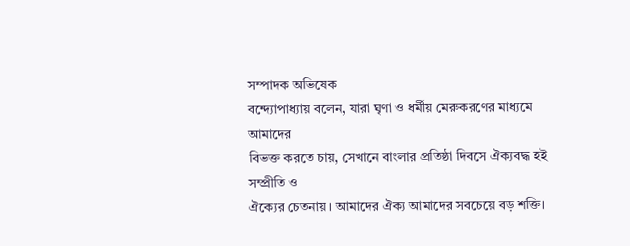সম্পাদক অভিষেক
বন্দ্যোপাধ্যায় বলেন, যারা ঘৃণা ও ধর্মীয় মেরুকরণের মাধ্যমে আমাদের
বিভক্ত করতে চায়, সেখানে বাংলার প্রতিষ্ঠা দিবসে ঐক্যবদ্ধ হই সম্প্রীতি ও
ঐক্যের চেতনায়। আমাদের ঐক্য আমাদের সবচেয়ে বড় শক্তি।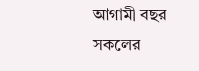আগামী বছর সকলের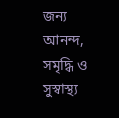জন্য
আনন্দ, সমৃদ্ধি ও সুস্বাস্থ্য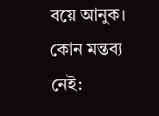বয়ে আনুক।
কোন মন্তব্য নেই: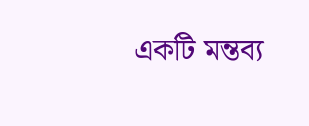একটি মন্তব্য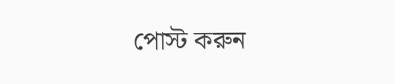পোস্ট করুন